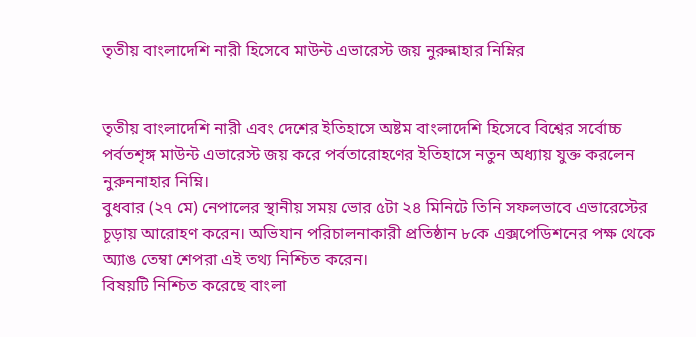তৃতীয় বাংলাদেশি নারী হিসেবে মাউন্ট এভারেস্ট জয় নুরুন্নাহার নিম্নির


তৃতীয় বাংলাদেশি নারী এবং দেশের ইতিহাসে অষ্টম বাংলাদেশি হিসেবে বিশ্বের সর্বোচ্চ পর্বতশৃঙ্গ মাউন্ট এভারেস্ট জয় করে পর্বতারোহণের ইতিহাসে নতুন অধ্যায় যুক্ত করলেন নুরুননাহার নিম্নি।
বুধবার (২৭ মে) নেপালের স্থানীয় সময় ভোর ৫টা ২৪ মিনিটে তিনি সফলভাবে এভারেস্টের চূড়ায় আরোহণ করেন। অভিযান পরিচালনাকারী প্রতিষ্ঠান ৮কে এক্সপেডিশনের পক্ষ থেকে অ্যাঙ তেম্বা শেপরা এই তথ্য নিশ্চিত করেন।
বিষয়টি নিশ্চিত করেছে বাংলা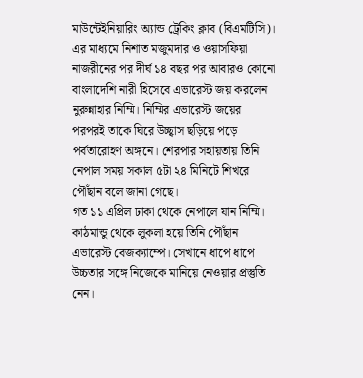মাউন্টেইনিয়ারিং অ্যান্ড ট্রেকিং ক্লাব (বিএমটিসি)।
এর মাধ্যমে নিশাত মজুমদার ও ওয়াসফিয়া নাজরীনের পর দীর্ঘ ১৪ বছর পর আবারও কোনো বাংলাদেশি নারী হিসেবে এভারেস্ট জয় করলেন নুরুন্নাহার নিম্মি। নিম্মির এভারেস্ট জয়ের পরপরই তাকে ঘিরে উচ্ছ্বাস ছড়িয়ে পড়ে পর্বতারোহণ অঙ্গনে। শেরপার সহায়তায় তিনি নেপাল সময় সকাল ৫টা ২৪ মিনিটে শিখরে পৌঁছান বলে জানা গেছে।
গত ১১ এপ্রিল ঢাকা থেকে নেপালে যান নিম্মি। কাঠমান্ডু থেকে লুকলা হয়ে তিনি পৌঁছান এভারেস্ট বেজক্যাম্পে। সেখানে ধাপে ধাপে উচ্চতার সঙ্গে নিজেকে মানিয়ে নেওয়ার প্রস্তুতি নেন।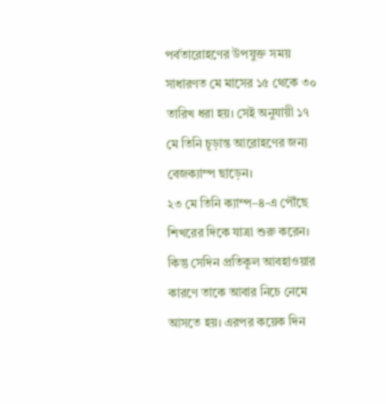পর্বতারোহণের উপযুক্ত সময় সাধারণত মে মাসের ১৫ থেকে ৩০ তারিখ ধরা হয়। সেই অনুযায়ী ১৭ মে তিনি চূড়ান্ত আরোহণের জন্য বেজক্যাম্প ছাড়েন।
২৩ মে তিনি ক্যাম্প–৪-এ পৌঁছে শিখরের দিকে যাত্রা শুরু করেন। কিন্তু সেদিন প্রতিকূল আবহাওয়ার কারণে তাকে আবার নিচে নেমে আসতে হয়। এরপর কয়েক দিন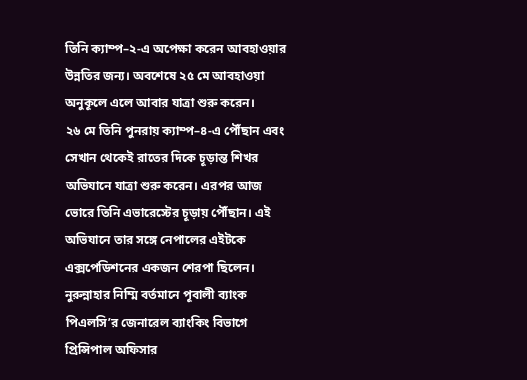তিনি ক্যাম্প–২-এ অপেক্ষা করেন আবহাওয়ার উন্নতির জন্য। অবশেষে ২৫ মে আবহাওয়া অনুকূলে এলে আবার যাত্রা শুরু করেন।
২৬ মে তিনি পুনরায় ক্যাম্প–৪-এ পৌঁছান এবং সেখান থেকেই রাতের দিকে চূড়ান্ত শিখর অভিযানে যাত্রা শুরু করেন। এরপর আজ ভোরে তিনি এভারেস্টের চূড়ায় পৌঁছান। এই অভিযানে তার সঙ্গে নেপালের এইটকে এক্সপেডিশনের একজন শেরপা ছিলেন।
নুরুন্নাহার নিম্মি বর্তমানে পূবালী ব্যাংক পিএলসি’র জেনারেল ব্যাংকিং বিভাগে প্রিন্সিপাল অফিসার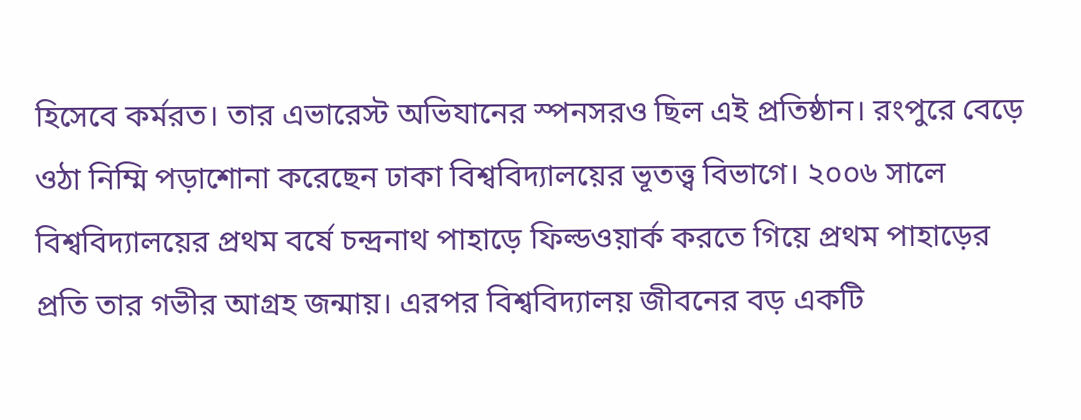হিসেবে কর্মরত। তার এভারেস্ট অভিযানের স্পনসরও ছিল এই প্রতিষ্ঠান। রংপুরে বেড়ে ওঠা নিম্মি পড়াশোনা করেছেন ঢাকা বিশ্ববিদ্যালয়ের ভূতত্ত্ব বিভাগে। ২০০৬ সালে বিশ্ববিদ্যালয়ের প্রথম বর্ষে চন্দ্রনাথ পাহাড়ে ফিল্ডওয়ার্ক করতে গিয়ে প্রথম পাহাড়ের প্রতি তার গভীর আগ্রহ জন্মায়। এরপর বিশ্ববিদ্যালয় জীবনের বড় একটি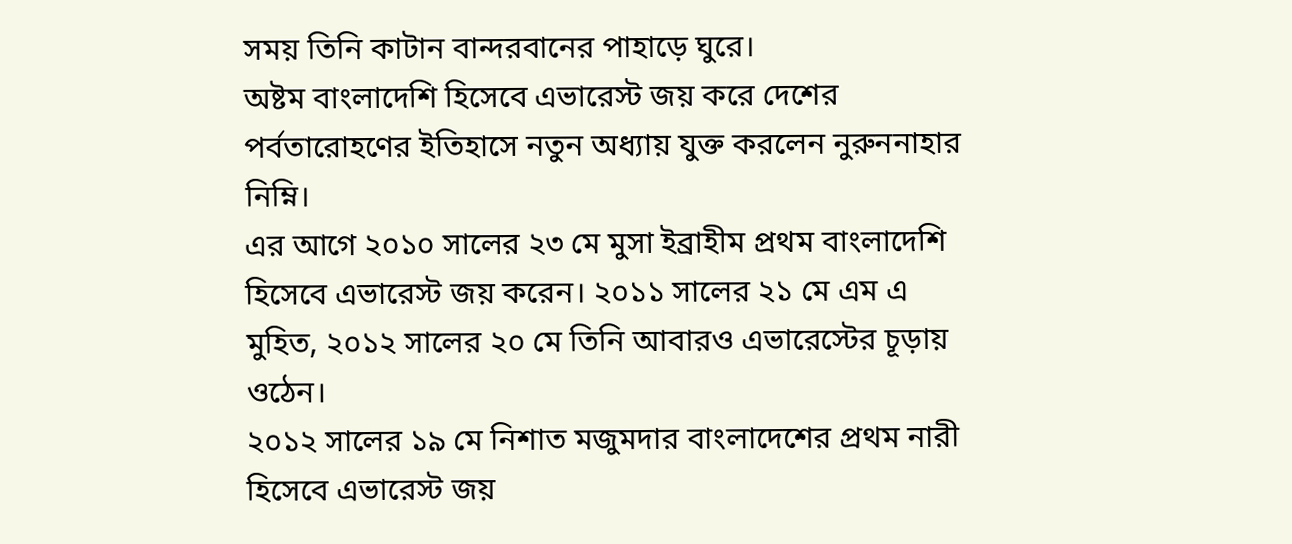সময় তিনি কাটান বান্দরবানের পাহাড়ে ঘুরে।
অষ্টম বাংলাদেশি হিসেবে এভারেস্ট জয় করে দেশের পর্বতারোহণের ইতিহাসে নতুন অধ্যায় যুক্ত করলেন নুরুননাহার নিম্নি।
এর আগে ২০১০ সালের ২৩ মে মুসা ইব্রাহীম প্রথম বাংলাদেশি হিসেবে এভারেস্ট জয় করেন। ২০১১ সালের ২১ মে এম এ মুহিত, ২০১২ সালের ২০ মে তিনি আবারও এভারেস্টের চূড়ায় ওঠেন।
২০১২ সালের ১৯ মে নিশাত মজুমদার বাংলাদেশের প্রথম নারী হিসেবে এভারেস্ট জয়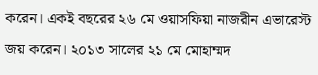করেন। একই বছরের ২৬ মে ওয়াসফিয়া নাজরীন এভারেস্ট জয় করেন। ২০১৩ সালের ২১ মে মোহাম্মদ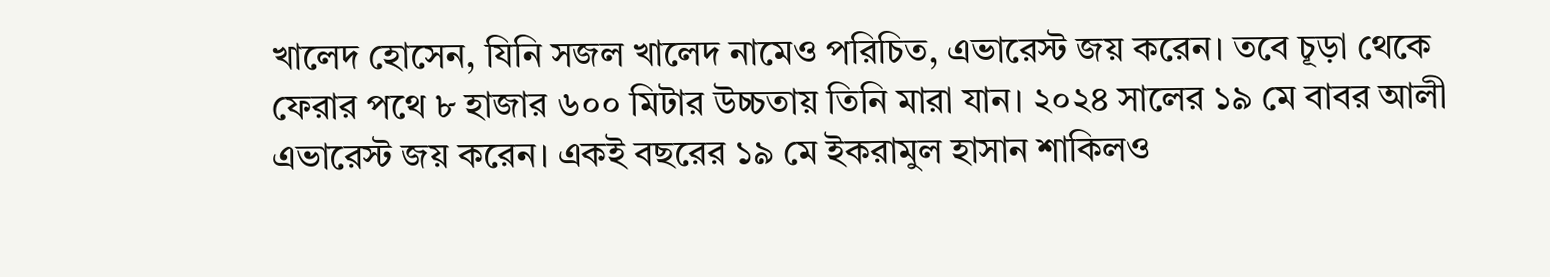খালেদ হোসেন, যিনি সজল খালেদ নামেও পরিচিত, এভারেস্ট জয় করেন। তবে চূড়া থেকে ফেরার পথে ৮ হাজার ৬০০ মিটার উচ্চতায় তিনি মারা যান। ২০২৪ সালের ১৯ মে বাবর আলী এভারেস্ট জয় করেন। একই বছরের ১৯ মে ইকরামুল হাসান শাকিলও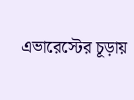এভারেস্টের চূড়ায়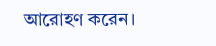আরোহণ করেন।